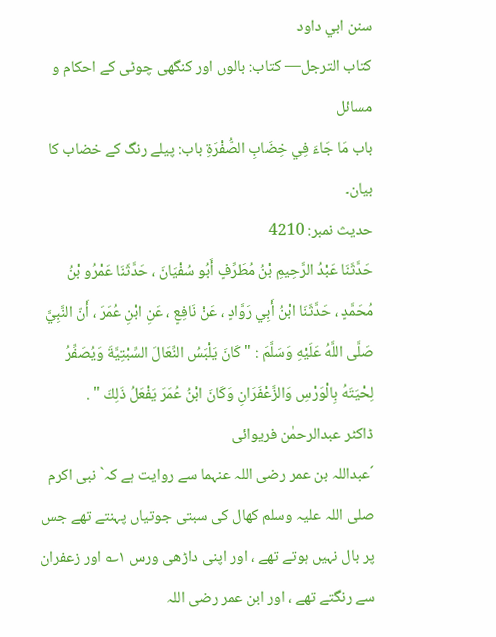سنن ابي داود
كتاب الترجل— کتاب: بالوں اور کنگھی چوٹی کے احکام و مسائل
باب مَا جَاءَ فِي خِضَابِ الصُّفْرَةِ باب: پیلے رنگ کے خضاب کا بیان۔
حدیث نمبر: 4210
حَدَّثَنَا عَبْدُ الرَّحِيمِ بْنُ مُطَرِّفٍ أَبُو سُفْيَانَ ، حَدَّثَنَا عَمْرُو بْنُ مُحَمَّدٍ ، حَدَّثَنَا ابْنُ أَبِي رَوَّادٍ ، عَنْ نَافِعٍ ، عَنِ ابْنِ عُمَرَ ، أَنّ النَّبِيَّ صَلَّى اللَّهُ عَلَيْهِ وَسَلَّمَ : " كَانَ يَلْبَسُ النِّعَالَ السِّبْتِيَّةَ وَيُصَفِّرُ لِحْيَتَهُ بِالْوَرْسِ وَالزَّعْفَرَانِ وَكَانَ ابْنُ عُمَرَ يَفْعَلُ ذَلِكَ " .
ڈاکٹر عبدالرحمٰن فریوائی
´عبداللہ بن عمر رضی اللہ عنہما سے روایت ہے کہ` نبی اکرم صلی اللہ علیہ وسلم کھال کی سبتی جوتیاں پہنتے تھے جس پر بال نہیں ہوتے تھے ، اور اپنی داڑھی ورس ۱؎ اور زعفران سے رنگتے تھے ، اور ابن عمر رضی اللہ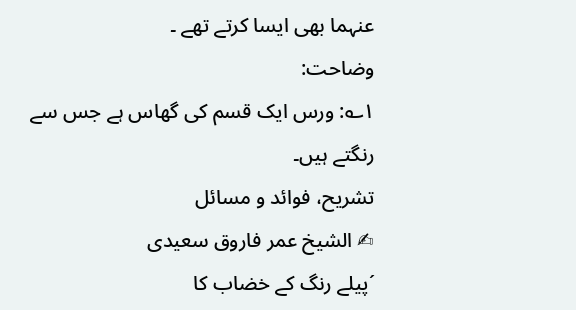عنہما بھی ایسا کرتے تھے ۔
وضاحت:
۱؎: ورس ایک قسم کی گھاس ہے جس سے رنگتے ہیں۔
تشریح، فوائد و مسائل
✍ الشیخ عمر فاروق سعیدی
´پیلے رنگ کے خضاب کا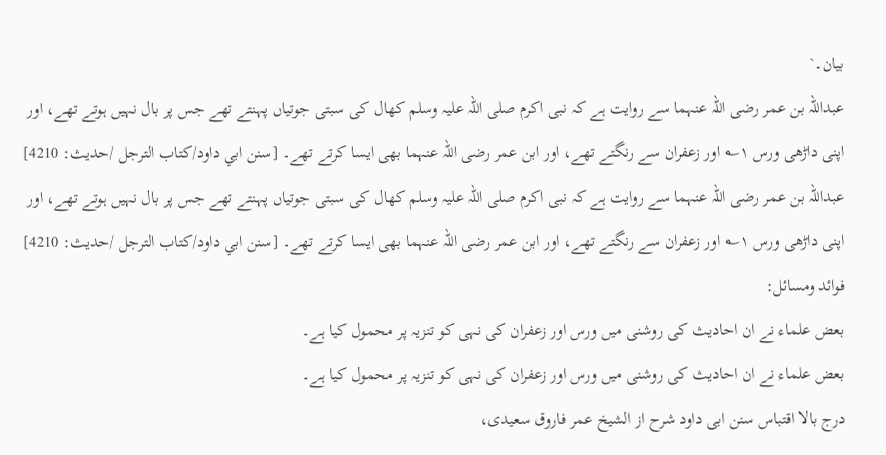بیان۔`
عبداللہ بن عمر رضی اللہ عنہما سے روایت ہے کہ نبی اکرم صلی اللہ علیہ وسلم کھال کی سبتی جوتیاں پہنتے تھے جس پر بال نہیں ہوتے تھے، اور اپنی داڑھی ورس ۱؎ اور زعفران سے رنگتے تھے، اور ابن عمر رضی اللہ عنہما بھی ایسا کرتے تھے۔ [سنن ابي داود/كتاب الترجل /حدیث: 4210]
عبداللہ بن عمر رضی اللہ عنہما سے روایت ہے کہ نبی اکرم صلی اللہ علیہ وسلم کھال کی سبتی جوتیاں پہنتے تھے جس پر بال نہیں ہوتے تھے، اور اپنی داڑھی ورس ۱؎ اور زعفران سے رنگتے تھے، اور ابن عمر رضی اللہ عنہما بھی ایسا کرتے تھے۔ [سنن ابي داود/كتاب الترجل /حدیث: 4210]
فوائد ومسائل:
بعض علماء نے ان احادیث کی روشنی میں ورس اور زعفران کی نہی کو تنزیہ پر محمول کیا ہے۔
بعض علماء نے ان احادیث کی روشنی میں ورس اور زعفران کی نہی کو تنزیہ پر محمول کیا ہے۔
درج بالا اقتباس سنن ابی داود شرح از الشیخ عمر فاروق سعیدی،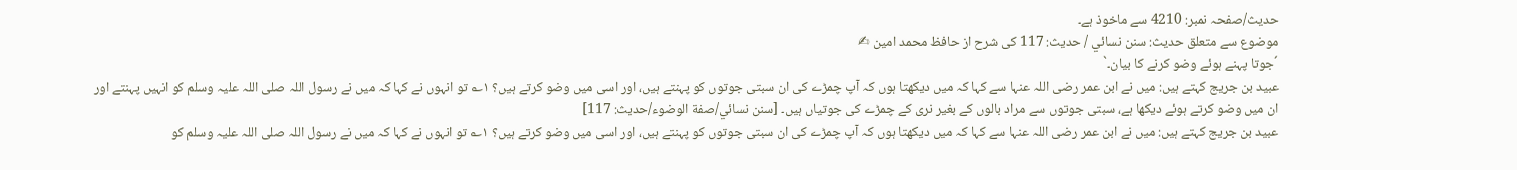حدیث/صفحہ نمبر: 4210 سے ماخوذ ہے۔
موضوع سے متعلق حدیث: سنن نسائي / حدیث: 117 کی شرح از حافظ محمد امین ✍
´جوتا پہنے ہوئے وضو کرنے کا بیان۔`
عبید بن جریج کہتے ہیں: میں نے ابن عمر رضی اللہ عنہا سے کہا کہ میں دیکھتا ہوں کہ آپ چمڑے کی ان سبتی جوتوں کو پہنتے ہیں، اور اسی میں وضو کرتے ہیں؟ ۱؎ تو انہوں نے کہا کہ میں نے رسول اللہ صلی اللہ علیہ وسلم کو انہیں پہنتے اور ان میں وضو کرتے ہوئے دیکھا ہے، سبتی جوتوں سے مراد بالوں کے بغیر نری کے چمڑے کی جوتیاں ہیں۔ [سنن نسائي/صفة الوضوء/حدیث: 117]
عبید بن جریج کہتے ہیں: میں نے ابن عمر رضی اللہ عنہا سے کہا کہ میں دیکھتا ہوں کہ آپ چمڑے کی ان سبتی جوتوں کو پہنتے ہیں، اور اسی میں وضو کرتے ہیں؟ ۱؎ تو انہوں نے کہا کہ میں نے رسول اللہ صلی اللہ علیہ وسلم کو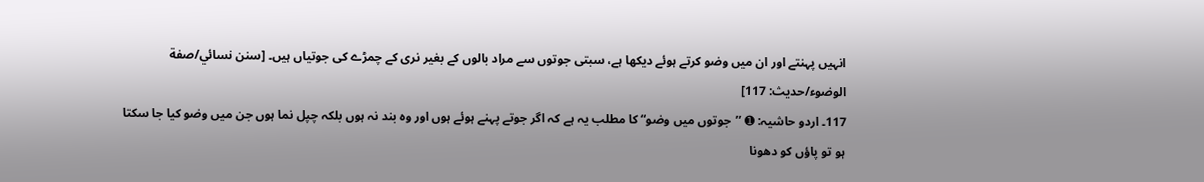انہیں پہنتے اور ان میں وضو کرتے ہوئے دیکھا ہے، سبتی جوتوں سے مراد بالوں کے بغیر نری کے چمڑے کی جوتیاں ہیں۔ [سنن نسائي/صفة الوضوء/حدیث: 117]
117۔ اردو حاشیہ: ➊ ’’جوتوں میں وضو“ کا مطلب یہ ہے کہ اگر جوتے پہنے ہوئے ہوں اور وہ بند نہ ہوں بلکہ چپل نما ہوں جن میں وضو کیا جا سکتا ہو تو پاؤں کو دھونا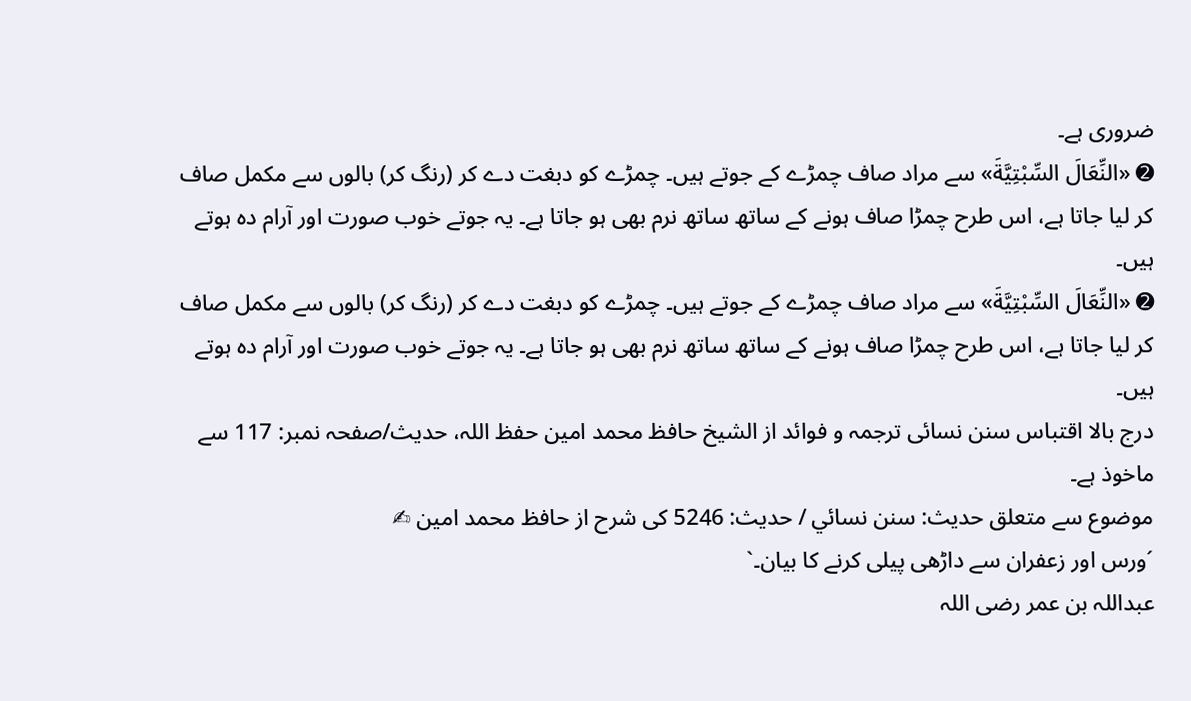ضروری ہے۔
➋ «النِّعَالَ السِّبْتِيَّةَ» سے مراد صاف چمڑے کے جوتے ہیں۔ چمڑے کو دبغت دے کر (رنگ کر) بالوں سے مکمل صاف کر لیا جاتا ہے، اس طرح چمڑا صاف ہونے کے ساتھ ساتھ نرم بھی ہو جاتا ہے۔ یہ جوتے خوب صورت اور آرام دہ ہوتے ہیں۔
➋ «النِّعَالَ السِّبْتِيَّةَ» سے مراد صاف چمڑے کے جوتے ہیں۔ چمڑے کو دبغت دے کر (رنگ کر) بالوں سے مکمل صاف کر لیا جاتا ہے، اس طرح چمڑا صاف ہونے کے ساتھ ساتھ نرم بھی ہو جاتا ہے۔ یہ جوتے خوب صورت اور آرام دہ ہوتے ہیں۔
درج بالا اقتباس سنن نسائی ترجمہ و فوائد از الشیخ حافظ محمد امین حفظ اللہ، حدیث/صفحہ نمبر: 117 سے ماخوذ ہے۔
موضوع سے متعلق حدیث: سنن نسائي / حدیث: 5246 کی شرح از حافظ محمد امین ✍
´ورس اور زعفران سے داڑھی پیلی کرنے کا بیان۔`
عبداللہ بن عمر رضی اللہ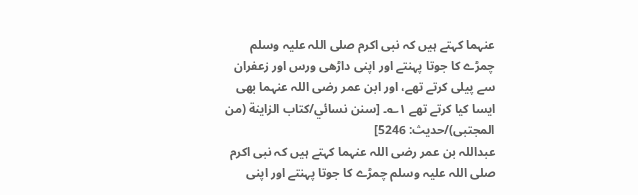عنہما کہتے ہیں کہ نبی اکرم صلی اللہ علیہ وسلم چمڑے کا جوتا پہنتے اور اپنی داڑھی ورس اور زعفران سے پیلی کرتے تھے، اور ابن عمر رضی اللہ عنہما بھی ایسا کیا کرتے تھے ۱؎۔ [سنن نسائي/كتاب الزاينة (من المجتبى)/حدیث: 5246]
عبداللہ بن عمر رضی اللہ عنہما کہتے ہیں کہ نبی اکرم صلی اللہ علیہ وسلم چمڑے کا جوتا پہنتے اور اپنی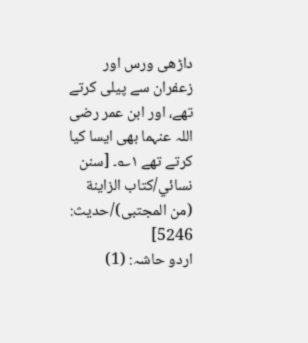داڑھی ورس اور زعفران سے پیلی کرتے تھے، اور ابن عمر رضی اللہ عنہما بھی ایسا کیا کرتے تھے ۱؎۔ [سنن نسائي/كتاب الزاينة (من المجتبى)/حدیث: 5246]
اردو حاشہ: (1)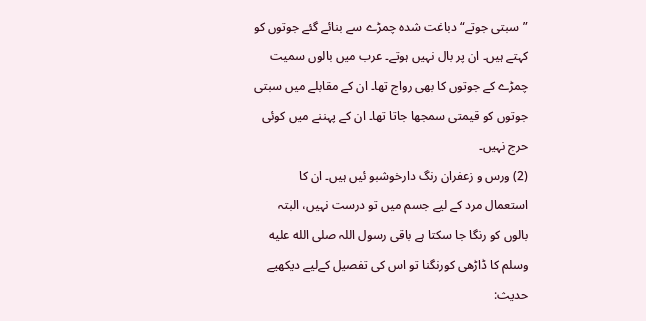”سبتی جوتے“ دباغت شدہ چمڑے سے بنائے گئے جوتوں کو کہتے ہیں۔ ان پر بال نہیں ہوتے۔ عرب میں بالوں سمیت چمڑے کے جوتوں کا بھی رواج تھا۔ ان کے مقابلے میں سبتی جوتوں کو قیمتی سمجھا جاتا تھا۔ ان کے پہننے میں کوئی حرج نہیں۔
(2) ورس و زعفران رنگ دارخوشبو ئیں ہیں۔ ان کا استعمال مرد کے لیے جسم میں تو درست نہیں، البتہ بالوں کو رنگا جا سکتا ہے باقی رسول اللہ صلى الله عليه وسلم کا ڈاڑھی کورنگنا تو اس کی تفصیل کےلیے دیکھیے حدیث: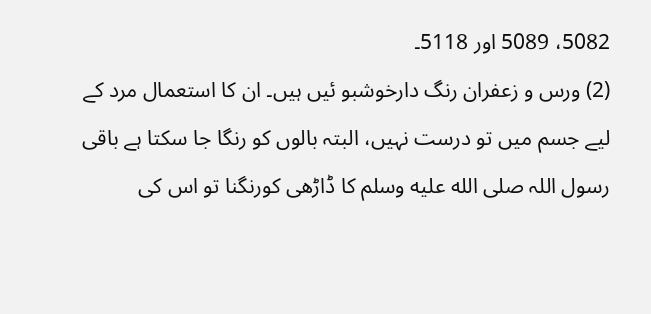5082، 5089 اور 5118۔
(2) ورس و زعفران رنگ دارخوشبو ئیں ہیں۔ ان کا استعمال مرد کے لیے جسم میں تو درست نہیں، البتہ بالوں کو رنگا جا سکتا ہے باقی رسول اللہ صلى الله عليه وسلم کا ڈاڑھی کورنگنا تو اس کی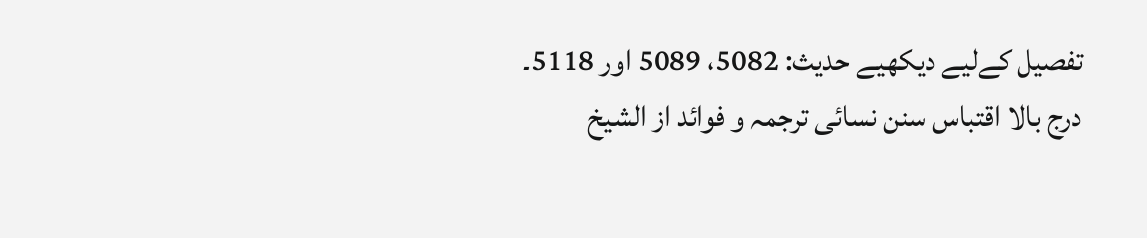تفصیل کےلیے دیکھیے حدیث: 5082، 5089 اور 5118۔
درج بالا اقتباس سنن نسائی ترجمہ و فوائد از الشیخ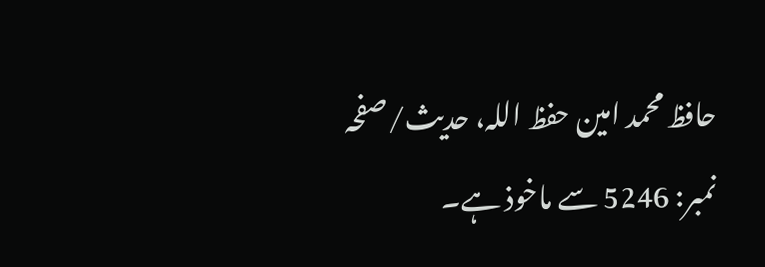حافظ محمد امین حفظ اللہ، حدیث/صفحہ نمبر: 5246 سے ماخوذ ہے۔